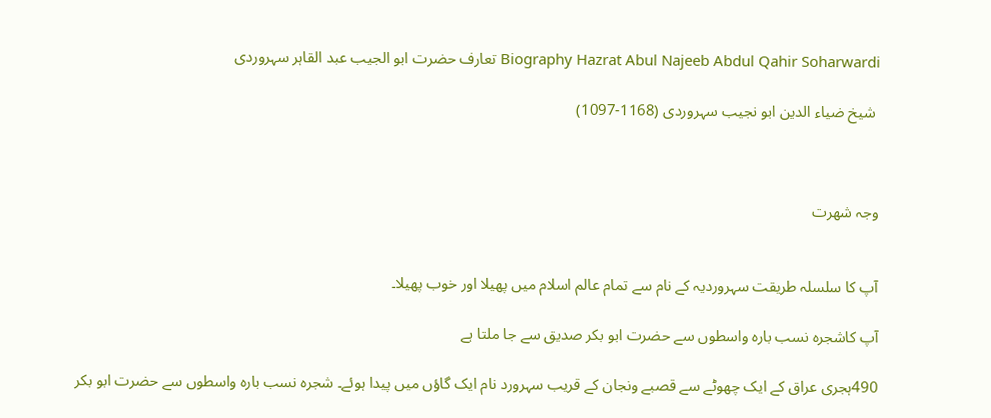Biography Hazrat Abul Najeeb Abdul Qahir Soharwardi تعارف حضرت ابو الجیب عبد القاہر سہروردی

 شیخ ضیاء الدین ابو نجیب سہروردی (1168-1097)



وجہ شھرت


آپ کا سلسلہ طریقت سہروردیہ کے نام سے تمام عالم اسلام میں پھیلا اور خوب پھیلا۔

آپ کاشجرہ نسب بارہ واسطوں سے حضرت ابو بکر صدیق سے جا ملتا ہے

490ہجری عراق کے ایک چھوٹے سے قصبے ونجان کے قریب سہرورد نام ایک گاؤں میں پیدا ہوئے۔ شجرہ نسب بارہ واسطوں سے حضرت ابو بکر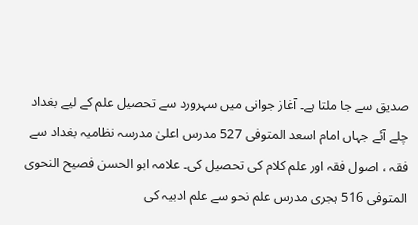صدیق سے جا ملتا ہے۔ آغاز جوانی میں سہرورد سے تحصیل علم کے لیے بغداد چلے آئے جہاں امام اسعد المتوفی 527 مدرس اعلیٰ مدرسہ نظامیہ بغداد سے فقہ ، اصول فقہ اور علم کلام کی تحصیل کی۔ علامہ ابو الحسن فصیح النحوی المتوفی 516 ہجری مدرس علم نحو سے علم ادبیہ کی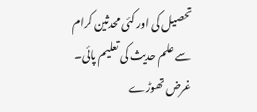تحصیل کی اور کئی محدثین کرام سے علم حدیث کی تعلیم پائی۔ غرض تھوڑے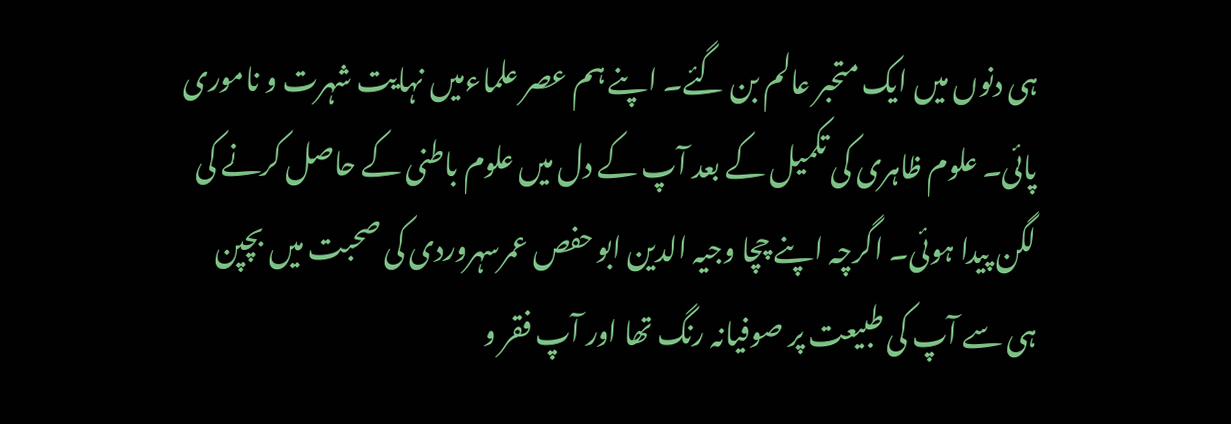ہی دنوں میں ایک متحبر عالم بن گئے۔ اپنے ہم عصر علماءمیں نہایت شہرت و ناموری پائی۔ علوم ظاہری کی تکمیل کے بعد آپ کے دل میں علوم باطنی کے حاصل کرنے کی لگن پیدا ہوئی۔ اگرچہ اپنے چچا وجیہ الدین ابو حفص عمرسہروردی کی صحبت میں بچپن ہی سے آپ کی طبیعت پر صوفیانہ رنگ تھا اور آپ فقر و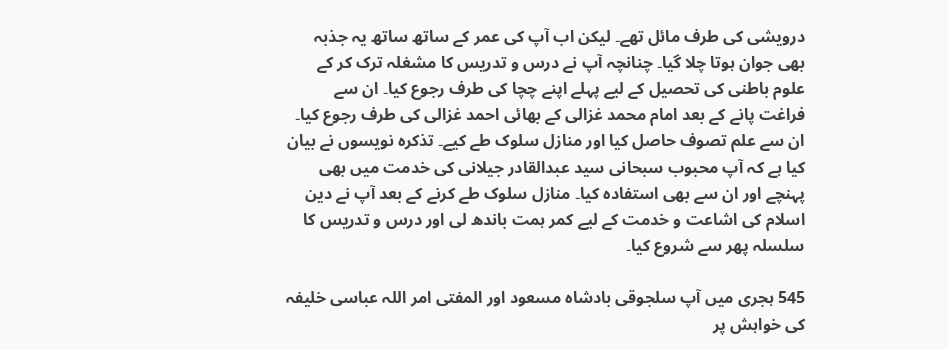درویشی کی طرف مائل تھے۔ لیکن اب آپ کی عمر کے ساتھ ساتھ یہ جذبہ بھی جوان ہوتا چلا گیا۔ چنانچہ آپ نے درس و تدریس کا مشغلہ ترک کر کے علوم باطنی کی تحصیل کے لیے پہلے اپنے چچا کی طرف رجوع کیا۔ ان سے فراغت پانے کے بعد امام محمد غزالی کے بھائی احمد غزالی کی طرف رجوع کیا۔ ان سے علم تصوف حاصل کیا اور منازل سلوک طے کیے۔ تذکرہ نویسوں نے بیان کیا ہے کہ آپ محبوب سبحانی سید عبدالقادر جیلانی کی خدمت میں بھی پہنچے اور ان سے بھی استفادہ کیا۔ منازل سلوک طے کرنے کے بعد آپ نے دین اسلام کی اشاعت و خدمت کے لیے کمر ہمت باندھ لی اور درس و تدریس کا سلسلہ پھر سے شروع کیا۔

545 ہجری میں آپ سلجوقی بادشاہ مسعود اور المفتی امر اللہ عباسی خلیفہ کی خواہش پر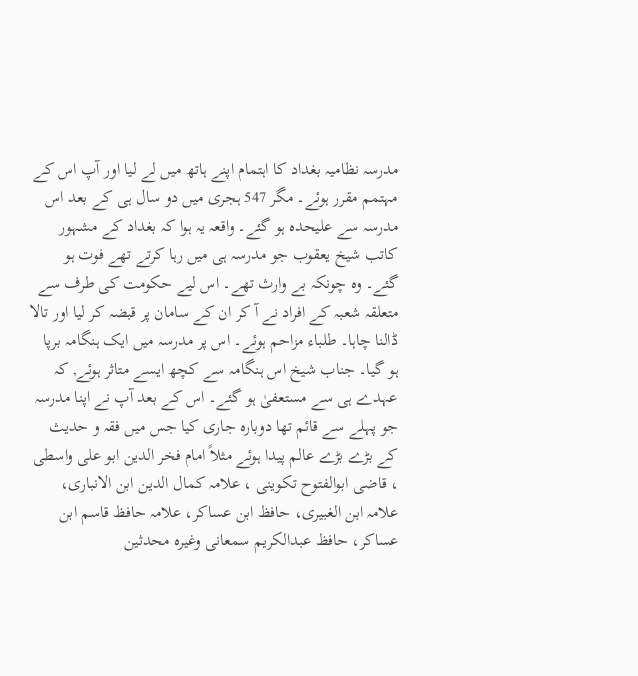مدرسہ نظامیہ بغداد کا اہتمام اپنے ہاتھ میں لے لیا اور آپ اس کے مہتمم مقرر ہوئے۔ مگر 547 ہجری میں دو سال ہی کے بعد اس مدرسہ سے علیحدہ ہو گئے۔ واقعہ یہ ہوا کہ بغداد کے مشہور کاتب شیخ یعقوب جو مدرسہ ہی میں رہا کرتے تھے فوت ہو گئے۔ وہ چونکہ بے وارث تھے۔ اس لیے حکومت کی طرف سے متعلقہ شعبہ کے افراد نے آ کر ان کے سامان پر قبضہ کر لیا اور تالا ڈالنا چاہا۔ طلباء مزاحم ہوئے۔ اس پر مدرسہ میں ایک ہنگامہ برپا ہو گیا۔ جناب شیخ اس ہنگامہ سے کچھ ایسے متاثر ہوئے, کہ عہدے ہی سے مستعفیٰ ہو گئے۔ اس کے بعد آپ نے اپنا مدرسہ جو پہلے سے قائم تھا دوبارہ جاری کیا جس میں فقہ و حدیث کے بڑے بڑے عالم پیدا ہوئے مثلاً امام فخر الدین ابو علی واسطی ، قاضی ابوالفتوح تکوینی ، علامہ کمال الدین ابن الانباری، علامہ ابن الغبیری، حافظ ابن عساکر، علامہ حافظ قاسم ابن عساکر، حافظ عبدالکریم سمعانی وغیرہ محدثین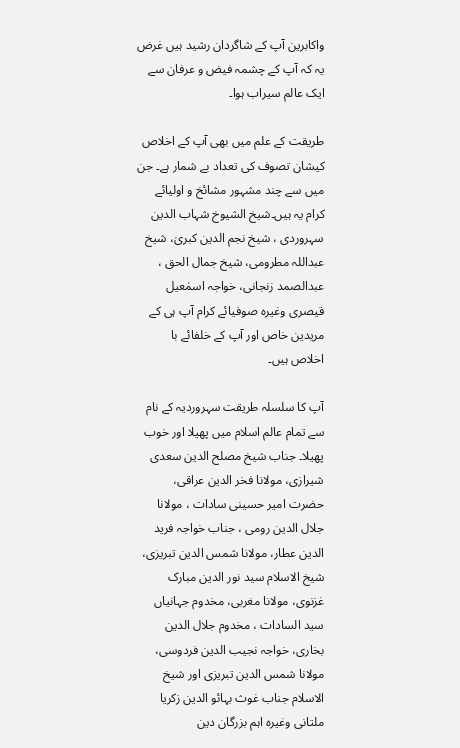واکابرین آپ کے شاگردان رشید ہیں غرض یہ کہ آپ کے چشمہ فیض و عرفان سے ایک عالم سیراب ہوا۔

طریقت کے علم میں بھی آپ کے اخلاص کیشان تصوف کی تعداد بے شمار ہے۔ جن میں سے چند مشہور مشائخ و اولیائے کرام یہ ہیں۔شیخ الشیوخ شہاب الدین سہروردی ، شیخ نجم الدین کبریٰ، شیخ عبداللہ مطرومی، شیخ جمال الحق ، عبدالصمد زنجانی، خواجہ اسمٰعیل قیصری وغیرہ صوفیائے کرام آپ ہی کے مریدین خاص اور آپ کے خلفائے با اخلاص ہیں۔

آپ کا سلسلہ طریقت سہروردیہ کے نام سے تمام عالم اسلام میں پھیلا اور خوب پھیلا۔ جناب شیخ مصلح الدین سعدی شیرازی، مولانا فخر الدین عراقی، حضرت امیر حسینی سادات ، مولانا جلال الدین رومی ، جناب خواجہ فرید الدین عطار، مولانا شمس الدین تبریزی، شیخ الاسلام سید نور الدین مبارک غزنوی، مولانا مغربی، مخدوم جہانیاں سید السادات ، مخدوم جلال الدین بخاری، خواجہ نجیب الدین فردوسی، مولانا شمس الدین تبریزی اور شیخ الاسلام جناب غوث بہائو الدین زکریا ملتانی وغیرہ اہم بزرگان دین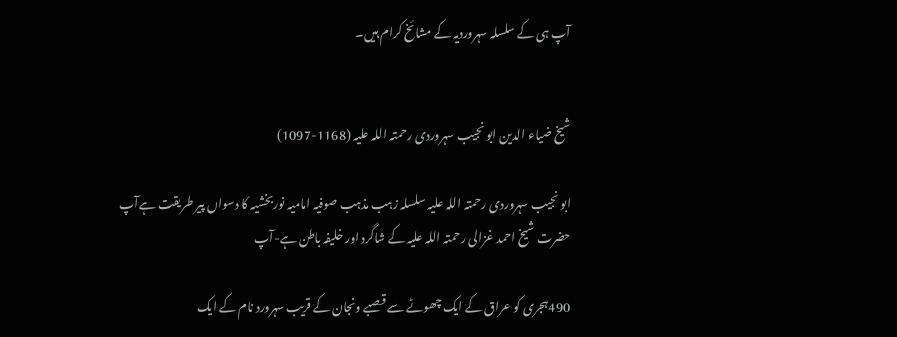آپ ہی کے سلسلہ سہروردیہ کے مشائخ کرام ہیں۔


شیخ ضیاء الدین ابو نجیب سہروردی رحمتہ اللہ علیہ (1168-1097)

ابو نجیب سہروردی رحمتہ اللہ علیہ سلسلہ زہب مذہب صوفیہ امامیہ نوربخشیہ کا دسواں پیر طریقت ہےآپ حضرت شیخ احمد غزالی رحمتہ اللہ علیہ کے شاگرد اور خلیفہ باطن ہے-آپ

490ہجری کو عراق کے ایک چھوٹے سے قصبے ونجان کے قریب سہرورد نام کے ایک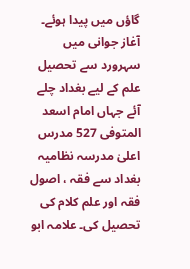گاؤں میں پیدا ہوئے۔ آغاز جوانی میں سہرورد سے تحصیل علم کے لیے بغداد چلے آئے جہاں امام اسعد المتوفی 527 مدرس اعلیٰ مدرسہ نظامیہ بغداد سے فقہ ، اصول فقہ اور علم کلام کی تحصیل کی۔ علامہ ابو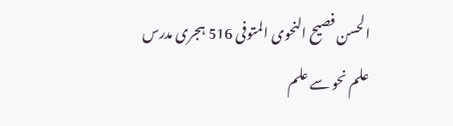الحسن فصیح النحوی المتوفی 516 ہجری مدرس علم نحو سے علم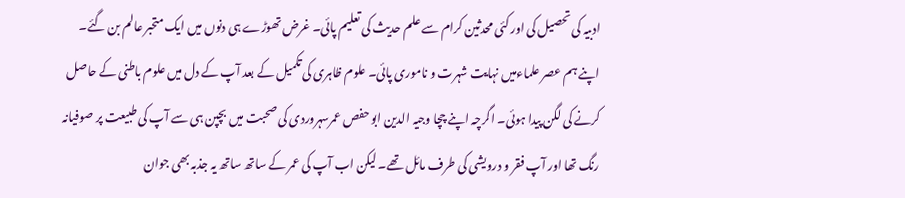ادبیہ کی تحصیل کی اور کئی محدثین کرام سے علم حدیث کی تعلیم پائی۔ غرض تھوڑے ہی دنوں میں ایک متحبر عالم بن گئے۔ اپنے ہم عصر علماءمیں نہایت شہرت و ناموری پائی۔ علوم ظاہری کی تکمیل کے بعد آپ کے دل میں علوم باطنی کے حاصل کرنے کی لگن پیدا ہوئی۔ اگرچہ اپنے چچا وجیہ الدین ابو حفص عمرسہروردی کی صحبت میں بچپن ہی سے آپ کی طبیعت پر صوفیانہ رنگ تھا اور آپ فقر و درویشی کی طرف مائل تھے۔ لیکن اب آپ کی عمر کے ساتھ ساتھ یہ جذبہ بھی جوان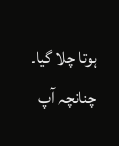ہوتا چلا گیا۔ چنانچہ آپ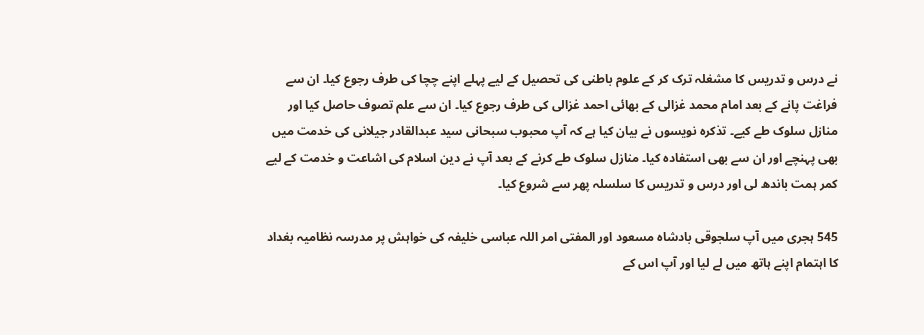نے درس و تدریس کا مشغلہ ترک کر کے علوم باطنی کی تحصیل کے لیے پہلے اپنے چچا کی طرف رجوع کیا۔ ان سے فراغت پانے کے بعد امام محمد غزالی کے بھائی احمد غزالی کی طرف رجوع کیا۔ ان سے علم تصوف حاصل کیا اور منازل سلوک طے کیے۔ تذکرہ نویسوں نے بیان کیا ہے کہ آپ محبوب سبحانی سید عبدالقادر جیلانی کی خدمت میں بھی پہنچے اور ان سے بھی استفادہ کیا۔ منازل سلوک طے کرنے کے بعد آپ نے دین اسلام کی اشاعت و خدمت کے لیے کمر ہمت باندھ لی اور درس و تدریس کا سلسلہ پھر سے شروع کیا۔

545 ہجری میں آپ سلجوقی بادشاہ مسعود اور المفتی امر اللہ عباسی خلیفہ کی خواہش پر مدرسہ نظامیہ بغداد کا اہتمام اپنے ہاتھ میں لے لیا اور آپ اس کے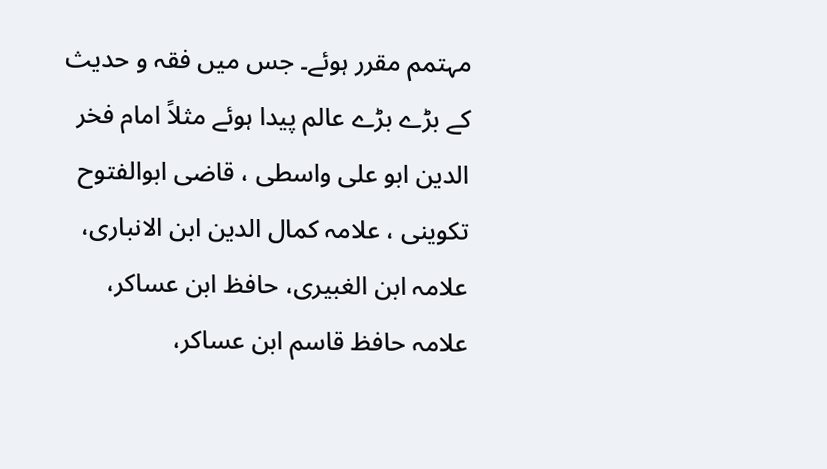مہتمم مقرر ہوئے۔ جس میں فقہ و حدیث کے بڑے بڑے عالم پیدا ہوئے مثلاً امام فخر الدین ابو علی واسطی ، قاضی ابوالفتوح تکوینی ، علامہ کمال الدین ابن الانباری، علامہ ابن الغبیری، حافظ ابن عساکر، علامہ حافظ قاسم ابن عساکر،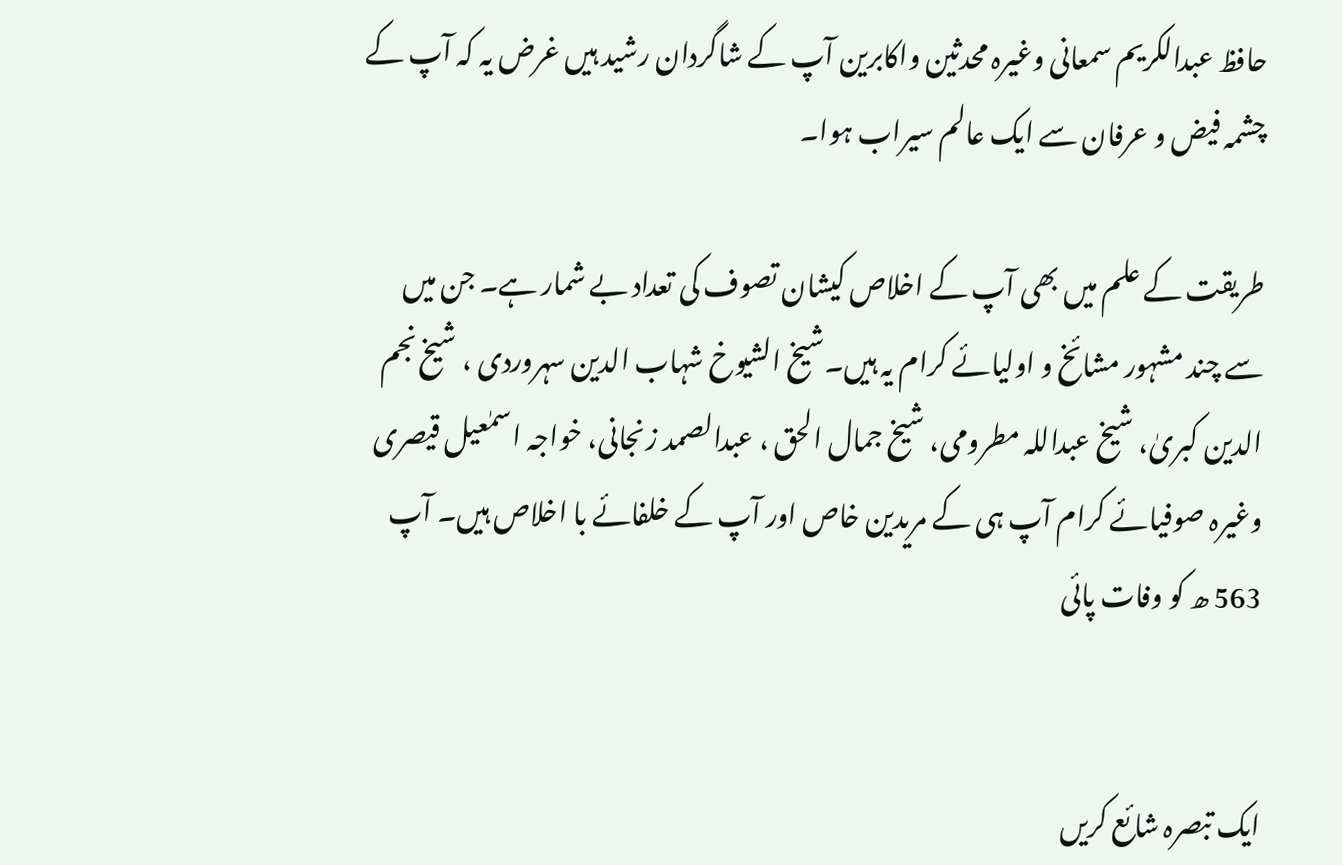حافظ عبدالکریم سمعانی وغیرہ محدثین واکابرین آپ کے شاگردان رشید ہیں غرض یہ کہ آپ کے چشمہ فیض و عرفان سے ایک عالم سیراب ہوا۔

طریقت کے علم میں بھی آپ کے اخلاص کیشان تصوف کی تعداد بے شمار ہے۔ جن میں سے چند مشہور مشائخ و اولیائے کرام یہ ہیں۔شیخ الشیوخ شہاب الدین سہروردی ، شیخ نجم الدین کبریٰ، شیخ عبداللہ مطرومی، شیخ جمال الحق ، عبدالصمد زنجانی، خواجہ اسمٰعیل قیصری وغیرہ صوفیائے کرام آپ ہی کے مریدین خاص اور آپ کے خلفائے با اخلاص ہیں۔ آپ 563 ھ کو وفات پائی


ایک تبصرہ شائع کریں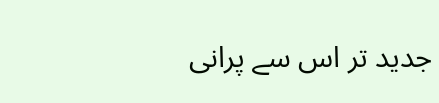جدید تر اس سے پرانی